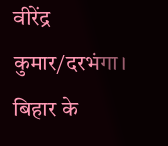वीरेंद्र कुमार/दरभंगा। बिहार के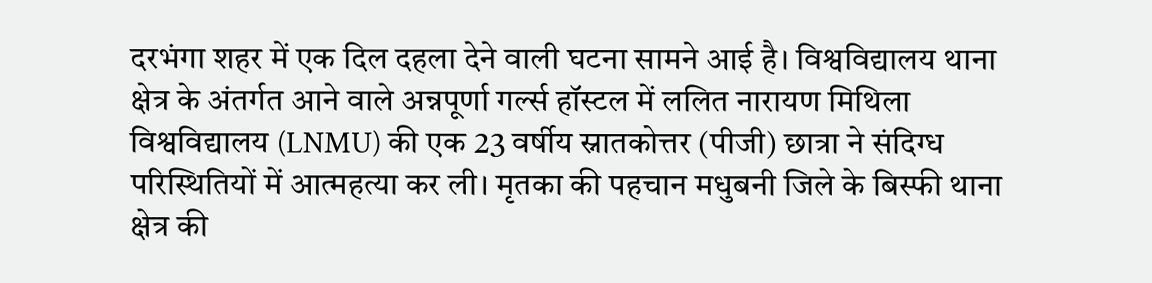दरभंगा शहर में एक दिल दहला देने वाली घटना सामने आई है। विश्वविद्यालय थाना क्षेत्र के अंतर्गत आने वाले अन्नपूर्णा गर्ल्स हॉस्टल में ललित नारायण मिथिला विश्वविद्यालय (LNMU) की एक 23 वर्षीय स्नातकोत्तर (पीजी) छात्रा ने संदिग्ध परिस्थितियों में आत्महत्या कर ली। मृतका की पहचान मधुबनी जिले के बिस्फी थाना क्षेत्र की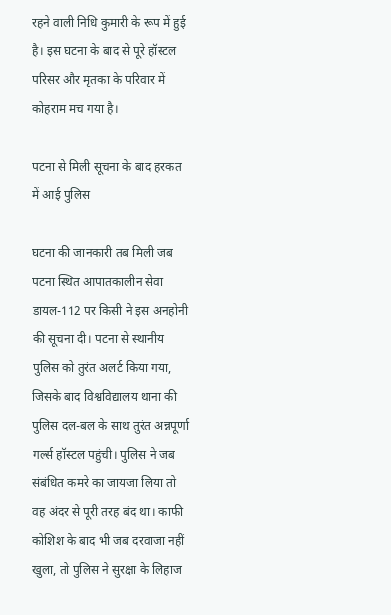रहने वाली निधि कुमारी के रूप में हुई है। इस घटना के बाद से पूरे हॉस्टल परिसर और मृतका के परिवार में कोहराम मच गया है।

पटना से मिली सूचना के बाद हरकत में आई पुलिस

घटना की जानकारी तब मिली जब पटना स्थित आपातकालीन सेवा डायल-112 पर किसी ने इस अनहोनी की सूचना दी। पटना से स्थानीय पुलिस को तुरंत अलर्ट किया गया, जिसके बाद विश्वविद्यालय थाना की पुलिस दल-बल के साथ तुरंत अन्नपूर्णा गर्ल्स हॉस्टल पहुंची। पुलिस ने जब संबंधित कमरे का जायजा लिया तो वह अंदर से पूरी तरह बंद था। काफी कोशिश के बाद भी जब दरवाजा नहीं खुला, तो पुलिस ने सुरक्षा के लिहाज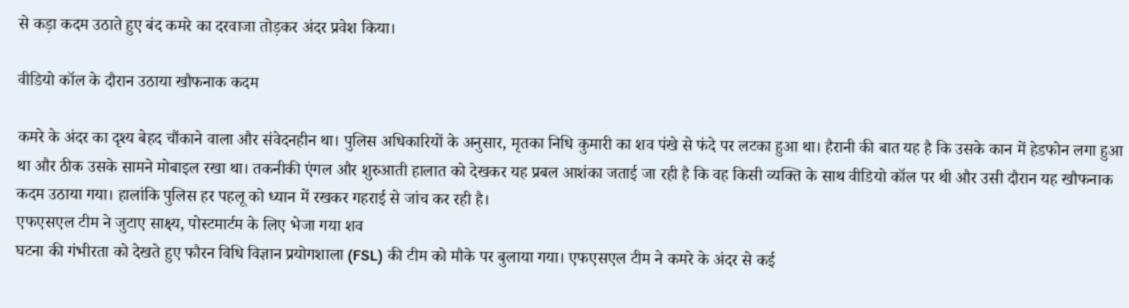से कड़ा कदम उठाते हुए बंद कमरे का दरवाजा तोड़कर अंदर प्रवेश किया।

वीडियो कॉल के दौरान उठाया खौफनाक कदम

कमरे के अंदर का दृश्य बेहद चौंकाने वाला और संवेदनहीन था। पुलिस अधिकारियों के अनुसार, मृतका निधि कुमारी का शव पंखे से फंदे पर लटका हुआ था। हैरानी की बात यह है कि उसके कान में हेडफोन लगा हुआ था और ठीक उसके सामने मोबाइल रखा था। तकनीकी एंगल और शुरुआती हालात को देखकर यह प्रबल आशंका जताई जा रही है कि वह किसी व्यक्ति के साथ वीडियो कॉल पर थी और उसी दौरान यह खौफनाक कदम उठाया गया। हालांकि पुलिस हर पहलू को ध्यान में रखकर गहराई से जांच कर रही है।
एफएसएल टीम ने जुटाए साक्ष्य, पोस्टमार्टम के लिए भेजा गया शव
घटना की गंभीरता को देखते हुए फौरन विधि विज्ञान प्रयोगशाला (FSL) की टीम को मौके पर बुलाया गया। एफएसएल टीम ने कमरे के अंदर से कई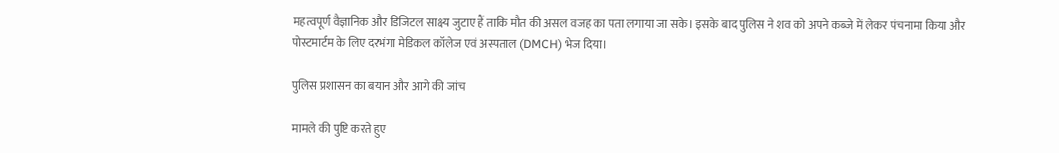महत्वपूर्ण वैज्ञानिक और डिजिटल साक्ष्य जुटाए हैं ताकि मौत की असल वजह का पता लगाया जा सके। इसके बाद पुलिस ने शव को अपने कब्जे में लेकर पंचनामा किया और पोस्टमार्टम के लिए दरभंगा मेडिकल कॉलेज एवं अस्पताल (DMCH) भेज दिया।

पुलिस प्रशासन का बयान और आगे की जांच

मामले की पुष्टि करते हुए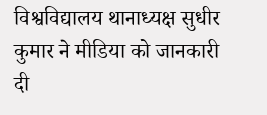विश्वविद्यालय थानाध्यक्ष सुधीर कुमार ने मीडिया को जानकारी दी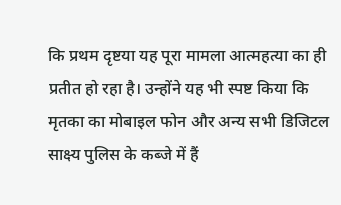कि प्रथम दृष्टया यह पूरा मामला आत्महत्या का ही प्रतीत हो रहा है। उन्होंने यह भी स्पष्ट किया कि मृतका का मोबाइल फोन और अन्य सभी डिजिटल साक्ष्य पुलिस के कब्जे में हैं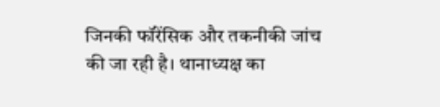जिनकी फॉरेंसिक और तकनीकी जांच की जा रही है। थानाध्यक्ष का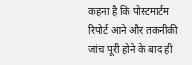कहना है कि पोस्टमार्टम रिपोर्ट आने और तकनीकी जांच पूरी होने के बाद ही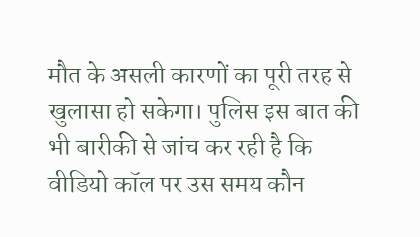मौत के असली कारणों का पूरी तरह से खुलासा हो सकेगा। पुलिस इस बात की भी बारीकी से जांच कर रही है कि वीडियो कॉल पर उस समय कौन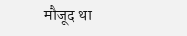मौजूद था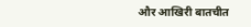और आखिरी बातचीत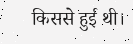किससे हुई थी।